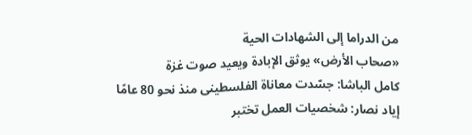من الدراما إلى الشهادات الحية
«صحاب الأرض» يوثق الإبادة ويعيد صوت غزة
كامل الباشا: جسّدت معاناة الفلسطينى منذ نحو 80 عامًا
إياد نصار: شخصيات العمل تختبر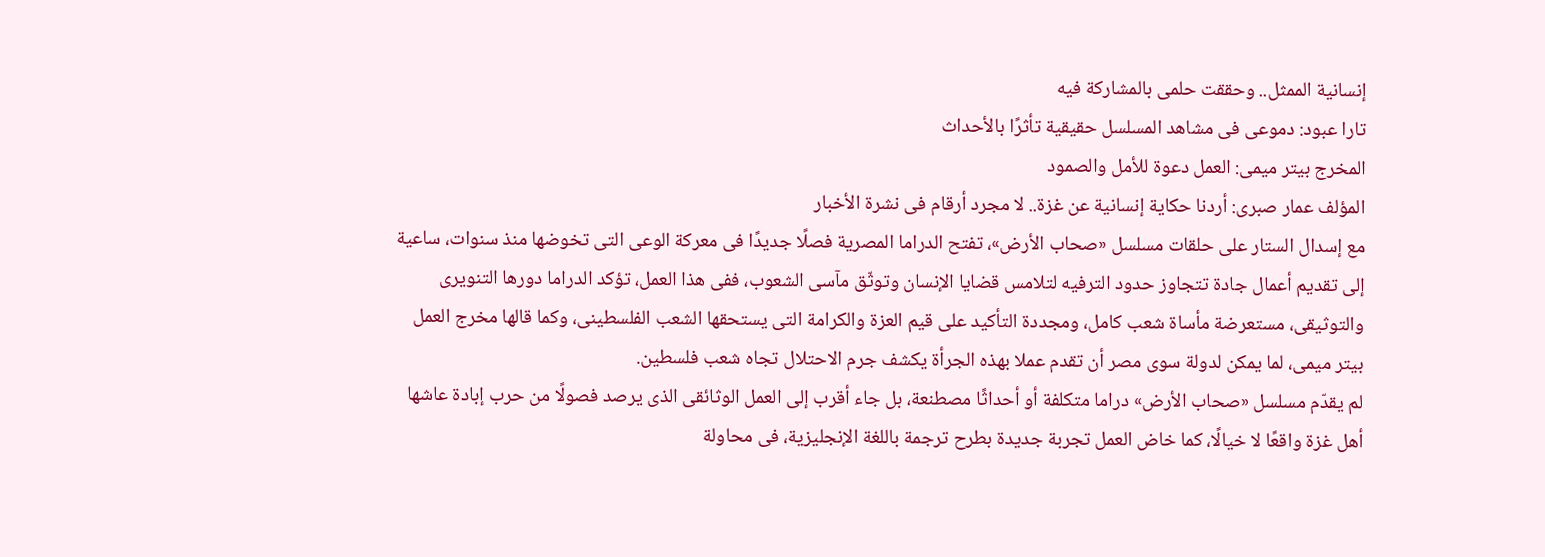إنسانية الممثل.. وحققت حلمى بالمشاركة فيه
تارا عبود: دموعى فى مشاهد المسلسل حقيقية تأثرًا بالأحداث
المخرج بيتر ميمى: العمل دعوة للأمل والصمود
المؤلف عمار صبرى: أردنا حكاية إنسانية عن غزة.. لا مجرد أرقام فى نشرة الأخبار
مع إسدال الستار على حلقات مسلسل «صحاب الأرض»، تفتح الدراما المصرية فصلًا جديدًا فى معركة الوعى التى تخوضها منذ سنوات، ساعية إلى تقديم أعمال جادة تتجاوز حدود الترفيه لتلامس قضايا الإنسان وتوثّق مآسى الشعوب، ففى هذا العمل، تؤكد الدراما دورها التنويرى والتوثيقى، مستعرضة مأساة شعب كامل، ومجددة التأكيد على قيم العزة والكرامة التى يستحقها الشعب الفلسطينى، وكما قالها مخرج العمل بيتر ميمى، لما يمكن لدولة سوى مصر أن تقدم عملا بهذه الجرأة يكشف جرم الاحتلال تجاه شعب فلسطين.
لم يقدّم مسلسل «صحاب الأرض» دراما متكلفة أو أحداثًا مصطنعة، بل جاء أقرب إلى العمل الوثائقى الذى يرصد فصولًا من حرب إبادة عاشها أهل غزة واقعًا لا خيالًا، كما خاض العمل تجربة جديدة بطرح ترجمة باللغة الإنجليزية، فى محاولة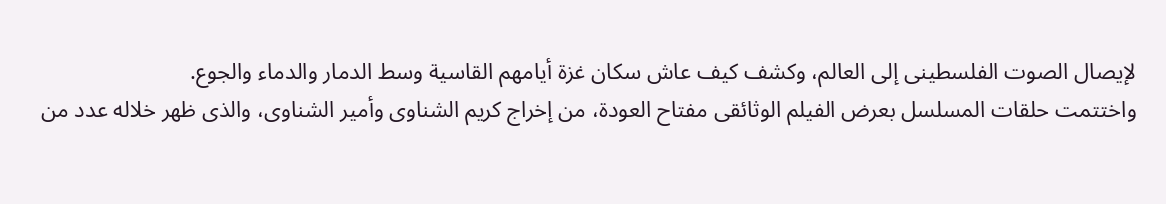لإيصال الصوت الفلسطينى إلى العالم، وكشف كيف عاش سكان غزة أيامهم القاسية وسط الدمار والدماء والجوع.
واختتمت حلقات المسلسل بعرض الفيلم الوثائقى مفتاح العودة، من إخراج كريم الشناوى وأمير الشناوى، والذى ظهر خلاله عدد من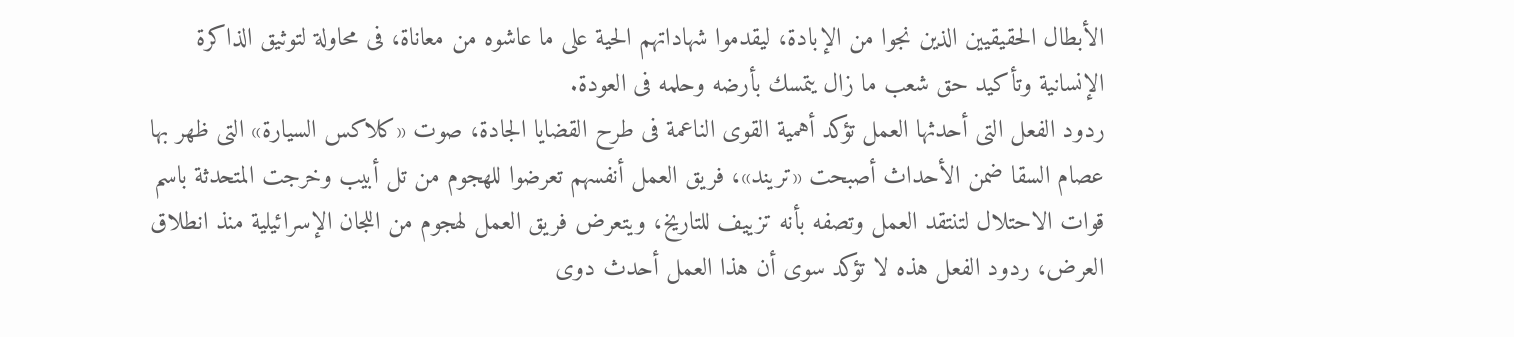الأبطال الحقيقيين الذين نجوا من الإبادة، ليقدموا شهاداتهم الحية على ما عاشوه من معاناة، فى محاولة لتوثيق الذاكرة الإنسانية وتأكيد حق شعب ما زال يتمسك بأرضه وحلمه فى العودة.
ردود الفعل التى أحدثها العمل تؤكد أهمية القوى الناعمة فى طرح القضايا الجادة، صوت «كلاكس السيارة» التى ظهر بها عصام السقا ضمن الأحداث أصبحت «تريند»، فريق العمل أنفسهم تعرضوا للهجوم من تل أبيب وخرجت المتحدثة باسم قوات الاحتلال لتنتقد العمل وتصفه بأنه تزييف للتاريخ، ويتعرض فريق العمل لهجوم من اللجان الإسرائيلية منذ انطلاق العرض، ردود الفعل هذه لا تؤكد سوى أن هذا العمل أحدث دوى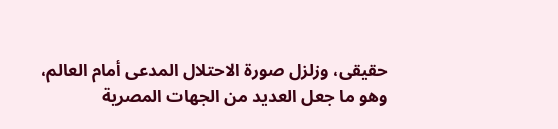حقيقى، وزلزل صورة الاحتلال المدعى أمام العالم، وهو ما جعل العديد من الجهات المصرية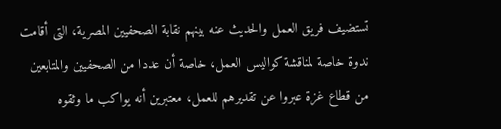تستضيف فريق العمل والحديث عنه بينهم نقابة الصحفيين المصرية، التى أقامت ندوة خاصة لمناقشة كواليس العمل، خاصة أن عددا من الصحفيين والمتابعين من قطاع غزة عبروا عن تقديرهم للعمل، معتبرين أنه يواكب ما وثقوه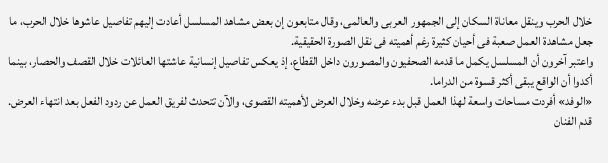خلال الحرب وينقل معاناة السكان إلى الجمهور العربى والعالمى، وقال متابعون إن بعض مشاهد المسلسل أعادت إليهم تفاصيل عاشوها خلال الحرب، ما جعل مشاهدة العمل صعبة فى أحيان كثيرة رغم أهميته فى نقل الصورة الحقيقية.
واعتبر آخرون أن المسلسل يكمل ما قدمه الصحفيون والمصورون داخل القطاع، إذ يعكس تفاصيل إنسانية عاشتها العائلات خلال القصف والحصار، بينما أكدوا أن الواقع يبقى أكثر قسوة من الدراما.
«الوفد» أفردت مساحات واسعة لهذا العمل قبل بدء عرضه وخلال العرض لأهميته القصوى، والآن تتحدث لفريق العمل عن ردود الفعل بعد انتهاء العرض.
قدم الفنان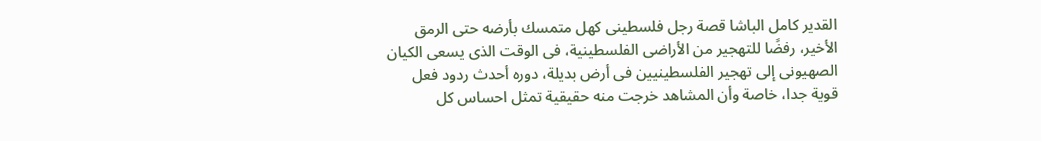القدير كامل الباشا قصة رجل فلسطينى كهل متمسك بأرضه حتى الرمق الأخير، رفضًا للتهجير من الأراضى الفلسطينية، فى الوقت الذى يسعى الكيان الصهيونى إلى تهجير الفلسطينيين فى أرض بديلة، دوره أحدث ردود فعل قوية جدا، خاصة وأن المشاهد خرجت منه حقيقية تمثل احساس كل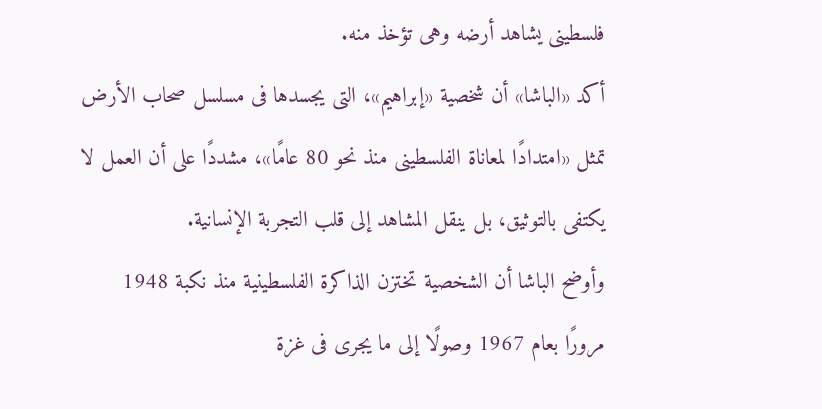فلسطينى يشاهد أرضه وهى تؤخذ منه.
أكد «الباشا» أن شخصية «إبراهيم»، التى يجسدها فى مسلسل صحاب الأرض تمثل «امتدادًا لمعاناة الفلسطينى منذ نحو 80 عامًا»، مشددًا على أن العمل لا يكتفى بالتوثيق، بل ينقل المشاهد إلى قلب التجربة الإنسانية.
وأوضح الباشا أن الشخصية تختزن الذاكرة الفلسطينية منذ نكبة 1948 مرورًا بعام 1967 وصولًا إلى ما يجرى فى غزة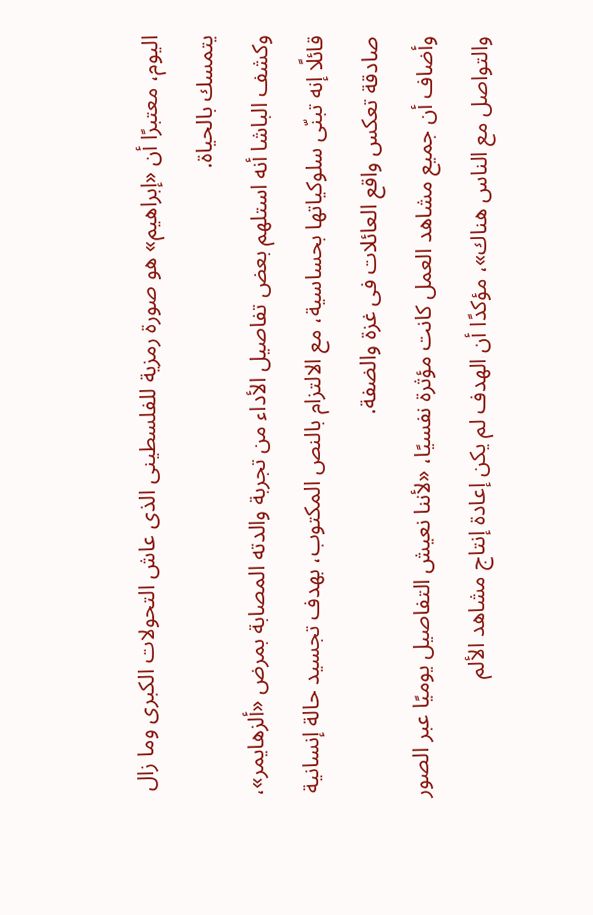اليوم، معتبرًا أن «إبراهيم» هو صورة رمزية للفلسطينى الذى عاش التحولات الكبرى وما زال يتمسك بالحياة.
وكشف الباشا أنه استلهم بعض تفاصيل الأداء من تجربة والدته المصابة بمرض «ألزهايمر»، قائلًا إنه تبنّى سلوكياتها بحساسية، مع الالتزام بالنص المكتوب، بهدف تجسيد حالة إنسانية صادقة تعكس واقع العائلات فى غزة والضفة.
وأضاف أن جميع مشاهد العمل كانت مؤثرة نفسيًا، «لأننا نعيش التفاصيل يوميًا عبر الصور والتواصل مع الناس هناك»، مؤكدًا أن الهدف لم يكن إعادة إنتاج مشاهد الألم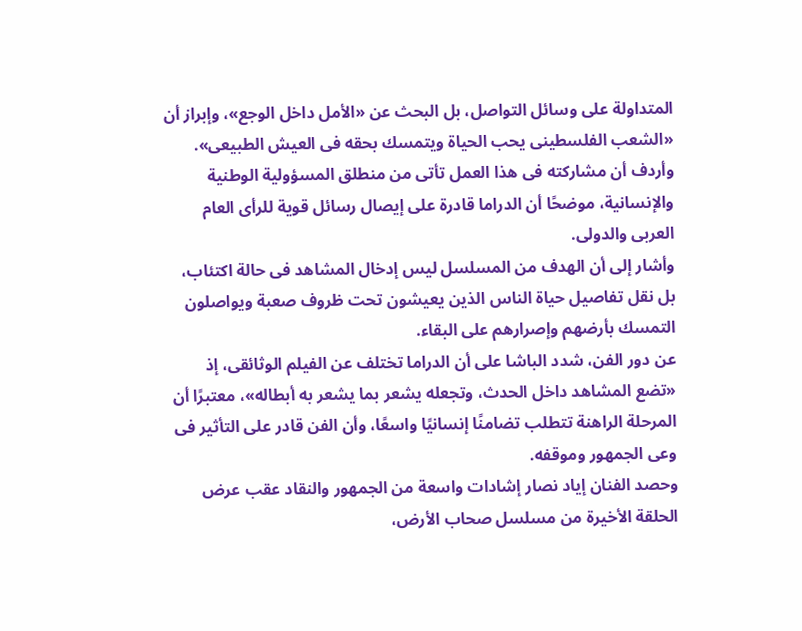المتداولة على وسائل التواصل، بل البحث عن «الأمل داخل الوجع»، وإبراز أن «الشعب الفلسطينى يحب الحياة ويتمسك بحقه فى العيش الطبيعى».
وأردف أن مشاركته فى هذا العمل تأتى من منطلق المسؤولية الوطنية والإنسانية، موضحًا أن الدراما قادرة على إيصال رسائل قوية للرأى العام العربى والدولى.
وأشار إلى أن الهدف من المسلسل ليس إدخال المشاهد فى حالة اكتئاب، بل نقل تفاصيل حياة الناس الذين يعيشون تحت ظروف صعبة ويواصلون التمسك بأرضهم وإصرارهم على البقاء.
عن دور الفن، شدد الباشا على أن الدراما تختلف عن الفيلم الوثائقى، إذ «تضع المشاهد داخل الحدث، وتجعله يشعر بما يشعر به أبطاله»، معتبرًا أن المرحلة الراهنة تتطلب تضامنًا إنسانيًا واسعًا، وأن الفن قادر على التأثير فى وعى الجمهور وموقفه.
وحصد الفنان إياد نصار إشادات واسعة من الجمهور والنقاد عقب عرض الحلقة الأخيرة من مسلسل صحاب الأرض،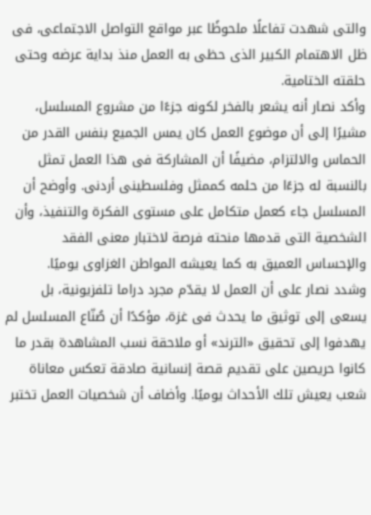والتى شهدت تفاعلًا ملحوظًا عبر مواقع التواصل الاجتماعى، فى ظل الاهتمام الكبير الذى حظى به العمل منذ بداية عرضه وحتى حلقته الختامية.
وأكد نصار أنه يشعر بالفخر لكونه جزءًا من مشروع المسلسل، مشيرًا إلى أن موضوع العمل كان يمس الجميع بنفس القدر من الحماس والالتزام، مضيفًا أن المشاركة فى هذا العمل تمثل بالنسبة له جزءًا من حلمه كممثل وفلسطينى أردنى. وأوضح أن المسلسل جاء كعمل متكامل على مستوى الفكرة والتنفيذ، وأن الشخصية التى قدمها منحته فرصة لاختبار معنى الفقد والإحساس العميق به كما يعيشه المواطن الغزاوى يوميًا.
وشدد نصار على أن العمل لا يقدّم مجرد دراما تلفزيونية، بل يسعى إلى توثيق ما يحدث فى غزة، مؤكدًا أن صُنّاع المسلسل لم يهدفوا إلى تحقيق «الترند» أو ملاحقة نسب المشاهدة بقدر ما كانوا حريصين على تقديم قصة إنسانية صادقة تعكس معاناة شعب يعيش تلك الأحداث يوميًا. وأضاف أن شخصيات العمل تختبر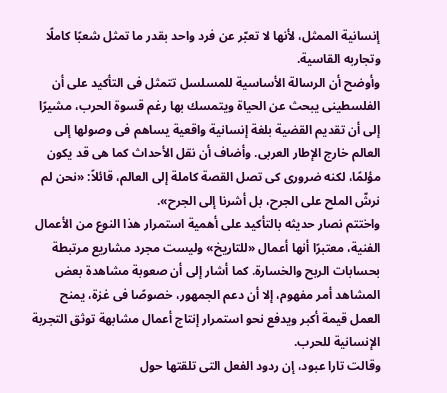إنسانية الممثل، لأنها لا تعبّر عن فرد واحد بقدر ما تمثل شعبًا كاملًا وتجاربه القاسية.
وأوضح أن الرسالة الأساسية للمسلسل تتمثل فى التأكيد على أن الفلسطينى يبحث عن الحياة ويتمسك بها رغم قسوة الحرب، مشيرًا إلى أن تقديم القضية بلغة إنسانية واقعية يساهم فى وصولها إلى العالم خارج الإطار العربى. وأضاف أن نقل الأحداث كما هى قد يكون مؤلمًا، لكنه ضرورى كى تصل القصة كاملة إلى العالم، قائلاً: «نحن لم نرشّ الملح على الجرح، بل أشرنا إلى الجرح».
واختتم نصار حديثه بالتأكيد على أهمية استمرار هذا النوع من الأعمال الفنية، معتبرًا أنها أعمال «للتاريخ» وليست مجرد مشاريع مرتبطة بحسابات الربح والخسارة. كما أشار إلى أن صعوبة مشاهدة بعض المشاهد أمر مفهوم، إلا أن دعم الجمهور، خصوصًا فى غزة، يمنح العمل قيمة أكبر ويدفع نحو استمرار إنتاج أعمال مشابهة توثق التجربة الإنسانية للحرب.
وقالت تارا عبود، إن ردود الفعل التى تلقتها حول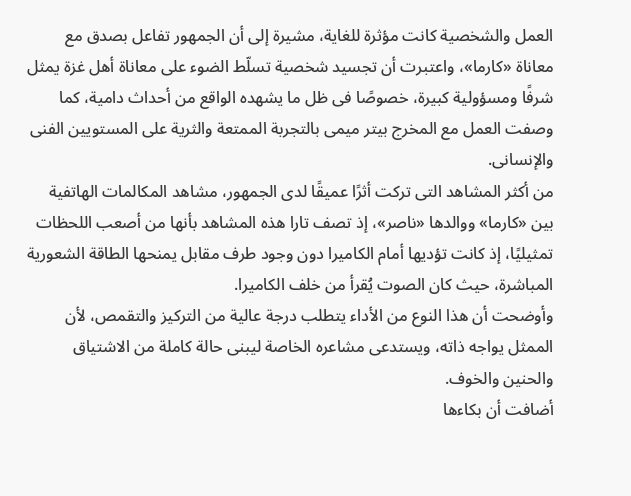العمل والشخصية كانت مؤثرة للغاية، مشيرة إلى أن الجمهور تفاعل بصدق مع معاناة «كارما»، واعتبرت أن تجسيد شخصية تسلّط الضوء على معاناة أهل غزة يمثل شرفًا ومسؤولية كبيرة، خصوصًا فى ظل ما يشهده الواقع من أحداث دامية، كما وصفت العمل مع المخرج بيتر ميمى بالتجربة الممتعة والثرية على المستويين الفنى والإنسانى.
من أكثر المشاهد التى تركت أثرًا عميقًا لدى الجمهور، مشاهد المكالمات الهاتفية بين «كارما» ووالدها «ناصر»، إذ تصف تارا هذه المشاهد بأنها من أصعب اللحظات تمثيليًا، إذ كانت تؤديها أمام الكاميرا دون وجود طرف مقابل يمنحها الطاقة الشعورية المباشرة، حيث كان الصوت يُقرأ من خلف الكاميرا.
وأوضحت أن هذا النوع من الأداء يتطلب درجة عالية من التركيز والتقمص، لأن الممثل يواجه ذاته، ويستدعى مشاعره الخاصة ليبنى حالة كاملة من الاشتياق والحنين والخوف.
أضافت أن بكاءها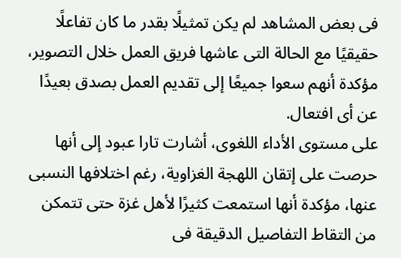فى بعض المشاهد لم يكن تمثيلًا بقدر ما كان تفاعلًا حقيقيًا مع الحالة التى عاشها فريق العمل خلال التصوير، مؤكدة أنهم سعوا جميعًا إلى تقديم العمل بصدق بعيدًا عن أى افتعال.
على مستوى الأداء اللغوى، أشارت تارا عبود إلى أنها حرصت على إتقان اللهجة الغزاوية، رغم اختلافها النسبى عنها، مؤكدة أنها استمعت كثيرًا لأهل غزة حتى تتمكن من التقاط التفاصيل الدقيقة فى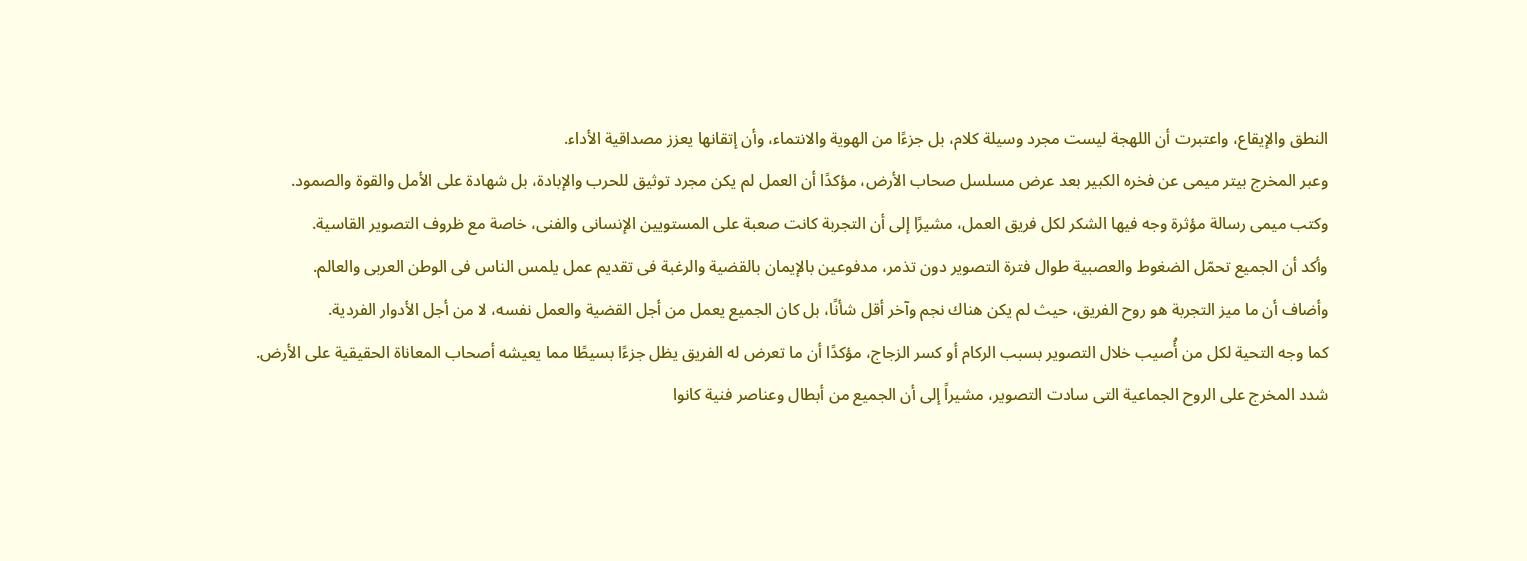النطق والإيقاع، واعتبرت أن اللهجة ليست مجرد وسيلة كلام، بل جزءًا من الهوية والانتماء، وأن إتقانها يعزز مصداقية الأداء.
وعبر المخرج بيتر ميمى عن فخره الكبير بعد عرض مسلسل صحاب الأرض، مؤكدًا أن العمل لم يكن مجرد توثيق للحرب والإبادة، بل شهادة على الأمل والقوة والصمود.
وكتب ميمى رسالة مؤثرة وجه فيها الشكر لكل فريق العمل، مشيرًا إلى أن التجربة كانت صعبة على المستويين الإنسانى والفنى، خاصة مع ظروف التصوير القاسية.
وأكد أن الجميع تحمّل الضغوط والعصبية طوال فترة التصوير دون تذمر، مدفوعين بالإيمان بالقضية والرغبة فى تقديم عمل يلمس الناس فى الوطن العربى والعالم.
وأضاف أن ما ميز التجربة هو روح الفريق، حيث لم يكن هناك نجم وآخر أقل شأنًا، بل كان الجميع يعمل من أجل القضية والعمل نفسه، لا من أجل الأدوار الفردية.
كما وجه التحية لكل من أُصيب خلال التصوير بسبب الركام أو كسر الزجاج، مؤكدًا أن ما تعرض له الفريق يظل جزءًا بسيطًا مما يعيشه أصحاب المعاناة الحقيقية على الأرض.
شدد المخرج على الروح الجماعية التى سادت التصوير، مشيراً إلى أن الجميع من أبطال وعناصر فنية كانوا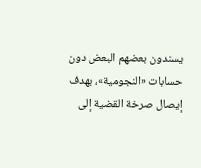يسندون بعضهم البعض دون حسابات «النجومية»، بهدف إيصال صرخة القضية إلى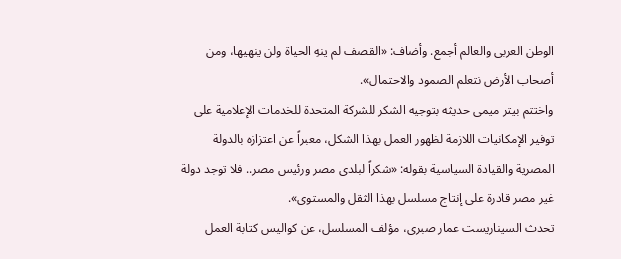الوطن العربى والعالم أجمع. وأضاف: «القصف لم ينهِ الحياة ولن ينهيها، ومن أصحاب الأرض نتعلم الصمود والاحتمال».
واختتم بيتر ميمى حديثه بتوجيه الشكر للشركة المتحدة للخدمات الإعلامية على توفير الإمكانيات اللازمة لظهور العمل بهذا الشكل، معبراً عن اعتزازه بالدولة المصرية والقيادة السياسية بقوله: «شكراً لبلدى مصر ورئيس مصر.. فلا توجد دولة غير مصر قادرة على إنتاج مسلسل بهذا الثقل والمستوى».
تحدث السيناريست عمار صبرى، مؤلف المسلسل، عن كواليس كتابة العمل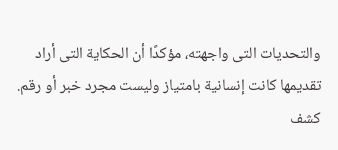والتحديات التى واجهته، مؤكدًا أن الحكاية التى أراد تقديمها كانت إنسانية بامتياز وليست مجرد خبر أو رقم.
كشف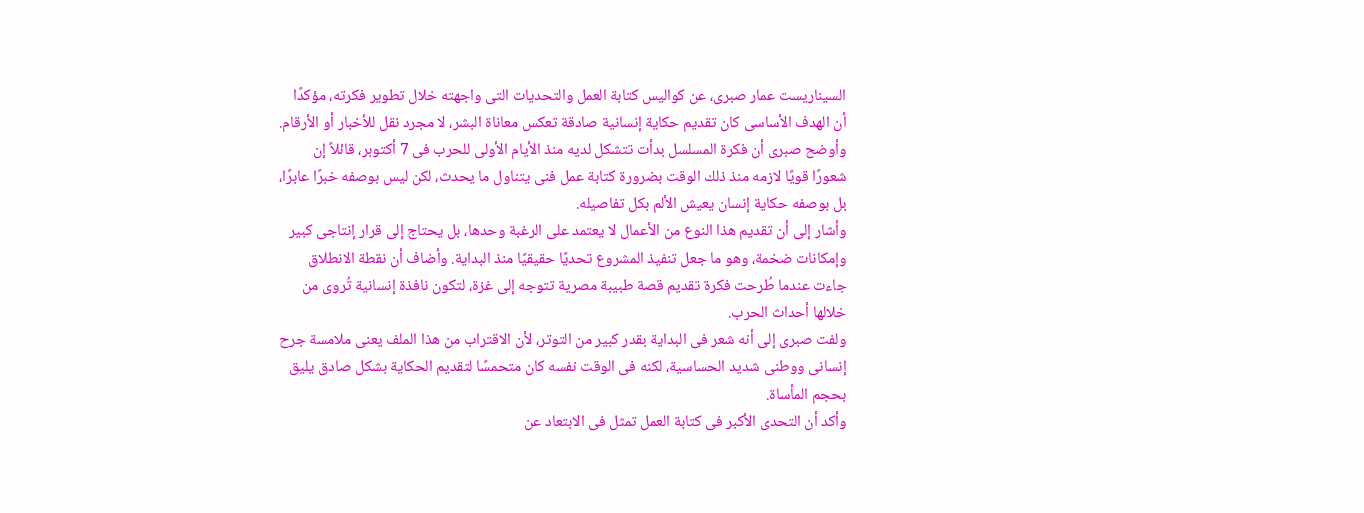السيناريست عمار صبرى، عن كواليس كتابة العمل والتحديات التى واجهته خلال تطوير فكرته، مؤكدًا أن الهدف الأساسى كان تقديم حكاية إنسانية صادقة تعكس معاناة البشر، لا مجرد نقل للأخبار أو الأرقام.
وأوضح صبرى أن فكرة المسلسل بدأت تتشكل لديه منذ الأيام الأولى للحرب فى 7 أكتوبر، قائلاً إن شعورًا قويًا لازمه منذ ذلك الوقت بضرورة كتابة عمل فنى يتناول ما يحدث، لكن ليس بوصفه خبرًا عابرًا، بل بوصفه حكاية إنسان يعيش الألم بكل تفاصيله.
وأشار إلى أن تقديم هذا النوع من الأعمال لا يعتمد على الرغبة وحدها، بل يحتاج إلى قرار إنتاجى كبير وإمكانات ضخمة، وهو ما جعل تنفيذ المشروع تحديًا حقيقيًا منذ البداية. وأضاف أن نقطة الانطلاق جاءت عندما طُرحت فكرة تقديم قصة طبيبة مصرية تتوجه إلى غزة، لتكون نافذة إنسانية تُروى من خلالها أحداث الحرب.
ولفت صبرى إلى أنه شعر فى البداية بقدر كبير من التوتر، لأن الاقتراب من هذا الملف يعنى ملامسة جرح إنسانى ووطنى شديد الحساسية، لكنه فى الوقت نفسه كان متحمسًا لتقديم الحكاية بشكل صادق يليق بحجم المأساة.
وأكد أن التحدى الأكبر فى كتابة العمل تمثل فى الابتعاد عن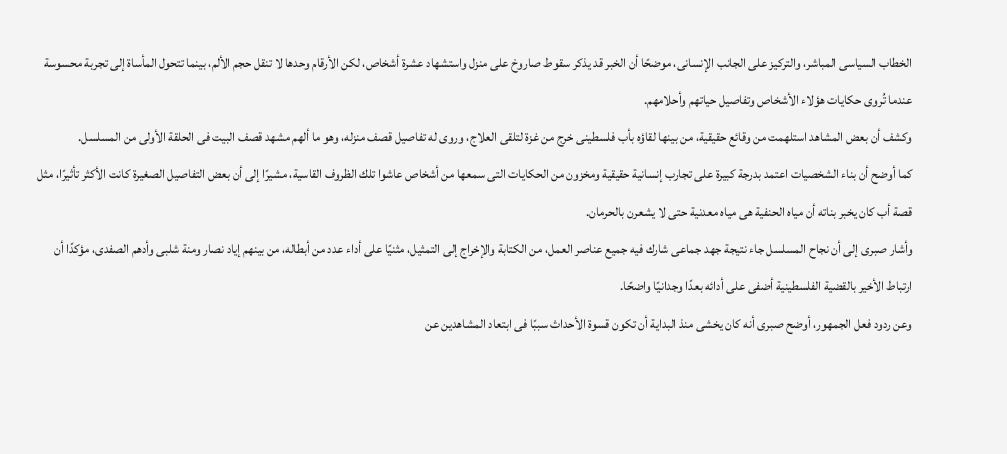الخطاب السياسى المباشر، والتركيز على الجانب الإنسانى، موضحًا أن الخبر قد يذكر سقوط صاروخ على منزل واستشهاد عشرة أشخاص، لكن الأرقام وحدها لا تنقل حجم الألم، بينما تتحول المأساة إلى تجربة محسوسة عندما تُروى حكايات هؤلاء الأشخاص وتفاصيل حياتهم وأحلامهم.
وكشف أن بعض المشاهد استلهمت من وقائع حقيقية، من بينها لقاؤه بأب فلسطينى خرج من غزة لتلقى العلاج، وروى له تفاصيل قصف منزله، وهو ما ألهم مشهد قصف البيت فى الحلقة الأولى من المسلسل.
كما أوضح أن بناء الشخصيات اعتمد بدرجة كبيرة على تجارب إنسانية حقيقية ومخزون من الحكايات التى سمعها من أشخاص عاشوا تلك الظروف القاسية، مشيرًا إلى أن بعض التفاصيل الصغيرة كانت الأكثر تأثيرًا، مثل قصة أب كان يخبر بناته أن مياه الحنفية هى مياه معدنية حتى لا يشعرن بالحرمان.
وأشار صبرى إلى أن نجاح المسلسل جاء نتيجة جهد جماعى شارك فيه جميع عناصر العمل، من الكتابة والإخراج إلى التمثيل، مثنيًا على أداء عدد من أبطاله، من بينهم إياد نصار ومنة شلبى وأدهم الصفدى، مؤكدًا أن ارتباط الأخير بالقضية الفلسطينية أضفى على أدائه بعدًا وجدانيًا واضحًا.
وعن ردود فعل الجمهور، أوضح صبرى أنه كان يخشى منذ البداية أن تكون قسوة الأحداث سببًا فى ابتعاد المشاهدين عن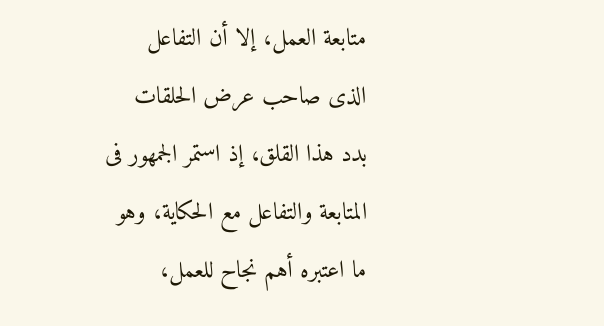متابعة العمل، إلا أن التفاعل الذى صاحب عرض الحلقات بدد هذا القلق، إذ استمر الجمهور فى المتابعة والتفاعل مع الحكاية، وهو ما اعتبره أهم نجاح للعمل،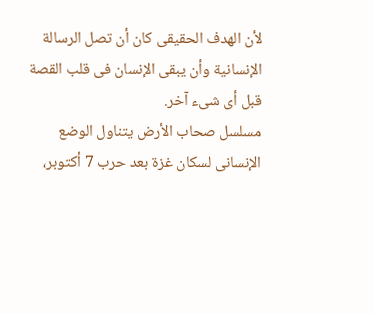لأن الهدف الحقيقى كان أن تصل الرسالة الإنسانية وأن يبقى الإنسان فى قلب القصة قبل أى شىء آخر.
مسلسل صحاب الأرض يتناول الوضع الإنسانى لسكان غزة بعد حرب 7 أكتوبر،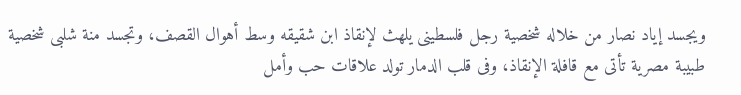ويجسد إياد نصار من خلاله شخصية رجل فلسطينى يلهث لإنقاذ ابن شقيقه وسط أهوال القصف، وتجسد منة شلبى شخصية طبيبة مصرية تأتى مع قافلة الإنقاذ، وفى قلب الدمار تولد علاقات حب وأمل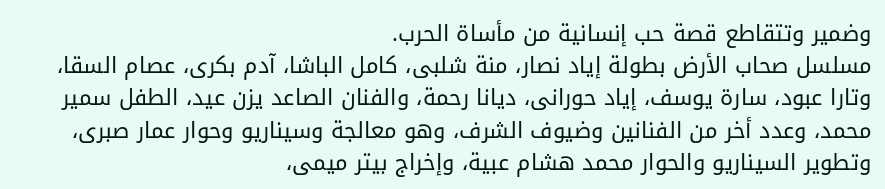وضمير وتتقاطع قصة حب إنسانية من مأساة الحرب.
مسلسل صحاب الأرض بطولة إياد نصار، منة شلبى، كامل الباشا، آدم بكرى، عصام السقا، وتارا عبود، سارة يوسف، إياد حورانى، ديانا رحمة، والفنان الصاعد يزن عيد، الطفل سمير محمد، وعدد أخر من الفنانين وضيوف الشرف، وهو معالجة وسيناريو وحوار عمار صبرى، وتطوير السيناريو والحوار محمد هشام عبية، وإخراج بيتر ميمى،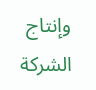وإنتاج الشركة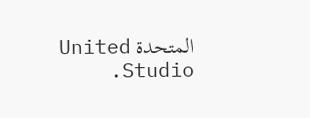المتحدة United Studio.